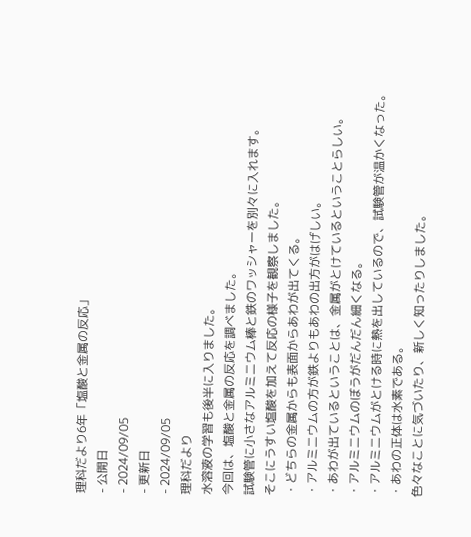理科だより6年「塩酸と金属の反応」
- 公開日
- 2024/09/05
- 更新日
- 2024/09/05
理科だより
水溶液の学習も後半に入りました。
今回は、塩酸と金属の反応を調べました。
試験管に小さなアルミニウム棒と鉄のワッシャーを別々に入れます。
そこにうすい塩酸を加えて反応の様子を観察しました。
・どちらの金属からも表面からあわが出てくる。
・アルミニウムの方が鉄よりもあわの出方がはげしい。
・あわが出ているということは、金属がとけているということらしい。
・アルミニウムのぼうがだんだん細くなる。
・アルミニウムがとける時に熱を出しているので、試験管が温かくなった。
・あわの正体は水素である。
色々なことに気づいたり、新しく知ったりしました。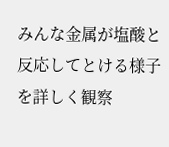みんな金属が塩酸と反応してとける様子を詳しく観察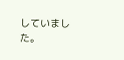していました。